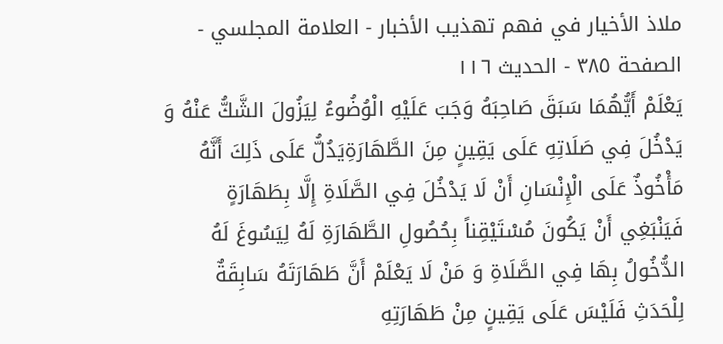ملاذ الأخيار في فهم تهذيب الأخبار - العلامة المجلسي - الصفحة ٣٨٥ - الحديث ١١٦
يَعْلَمْ أَيُّهُمَا سَبَقَ صَاحِبَهُ وَجَبَ عَلَيْهِ الْوُضُوءُ لِيَزُولَ الشَّكُّ عَنْهُ وَ يَدْخُلَ فِي صَلَاتِهِ عَلَى يَقِينٍ مِنَ الطَّهَارَةِيَدُلُّ عَلَى ذَلِكَ أَنَّهُ مَأْخُوذٌ عَلَى الْإِنْسَانِ أَنْ لَا يَدْخُلَ فِي الصَّلَاةِ إِلَّا بِطَهَارَةٍ فَيَنْبَغِي أَنْ يَكُونَ مُسْتَيْقِناً بِحُصُولِ الطَّهَارَةِ لَهُ لِيَسُوغَ لَهُ الدُّخُولُ بِهَا فِي الصَّلَاةِ وَ مَنْ لَا يَعْلَمْ أَنَّ طَهَارَتَهُ سَابِقَةٌ لِلْحَدَثِ فَلَيْسَ عَلَى يَقِينٍ مِنْ طَهَارَتِهِ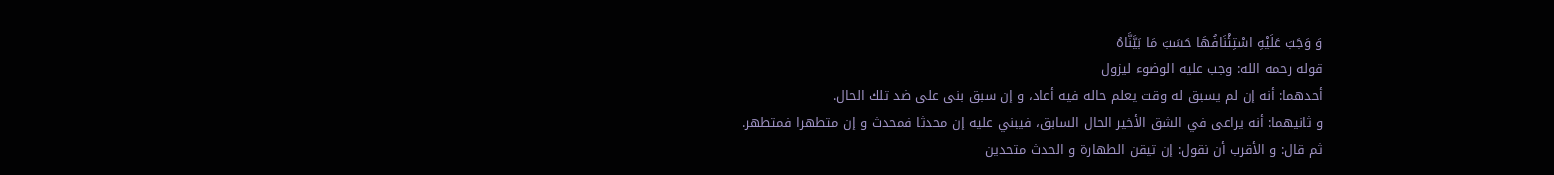وَ وَجَبَ عَلَيْهِ اسْتِئْنَافُهَا حَسَبَ مَا بَيَّنَّاهُ
قوله رحمه الله: وجب عليه الوضوء ليزول
أحدهما: أنه إن لم يسبق له وقت يعلم حاله فيه أعاد، و إن سبق بنى على ضد تلك الحال.
و ثانيهما: أنه يراعى في الشق الأخير الحال السابق، فيبني عليه إن محدثا فمحدث و إن متطهرا فمتطهر.
ثم قال: و الأقرب أن نقول: إن تيقن الطهارة و الحدث متحدين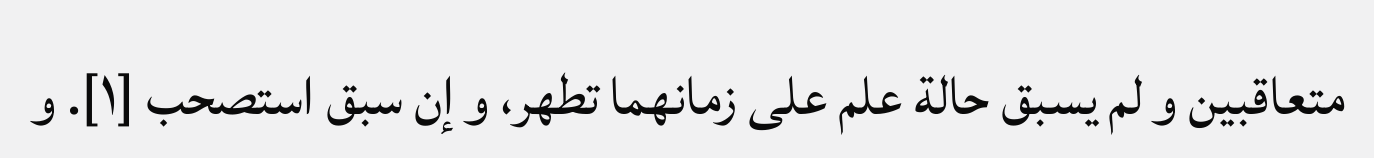متعاقبين و لم يسبق حالة علم على زمانهما تطهر، و إن سبق استصحب [١]. و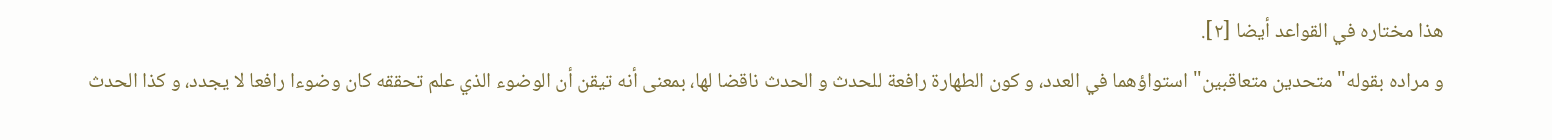هذا مختاره في القواعد أيضا [٢].
و مراده بقوله" متحدين متعاقبين" استواؤهما في العدد، و كون الطهارة رافعة للحدث و الحدث ناقضا لها، بمعنى أنه تيقن أن الوضوء الذي علم تحققه كان وضوءا رافعا لا يجدد، و كذا الحدث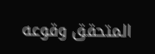المتحقق وقوعه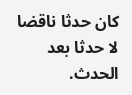كان حدثا ناقضا لا حدثا بعد الحدث.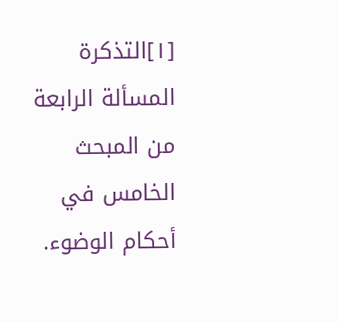[١]التذكرة المسألة الرابعة من المبحث الخامس في أحكام الوضوء.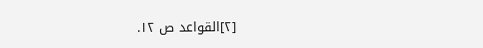[٢]القواعد ص ١٢.